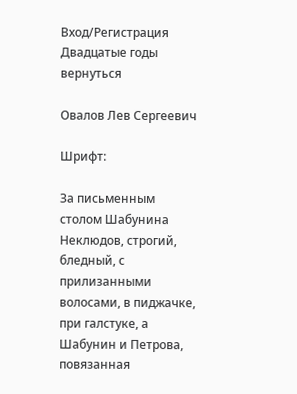Вход/Регистрация
Двадцатые годы
вернуться

Овалов Лев Сергеевич

Шрифт:

За письменным столом Шабунина Неклюдов, строгий, бледный, с прилизанными волосами, в пиджачке, при галстуке, а Шабунин и Петрова, повязанная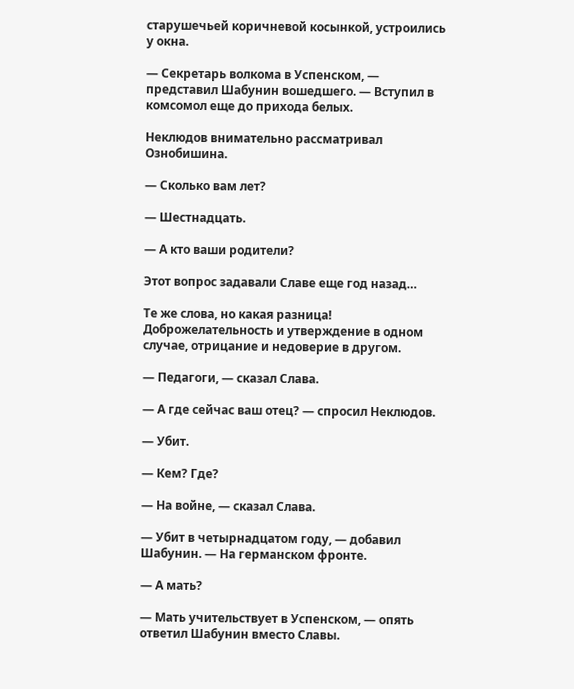старушечьей коричневой косынкой, устроились у окна.

— Секретарь волкома в Успенском, — представил Шабунин вошедшего. — Вступил в комсомол еще до прихода белых.

Неклюдов внимательно рассматривал Ознобишина.

— Сколько вам лет?

— Шестнадцать.

— А кто ваши родители?

Этот вопрос задавали Славе еще год назад…

Те же слова, но какая разница! Доброжелательность и утверждение в одном случае, отрицание и недоверие в другом.

— Педагоги, — сказал Слава.

— А где сейчас ваш отец? — спросил Неклюдов.

— Убит.

— Кем? Где?

— На войне, — сказал Слава.

— Убит в четырнадцатом году, — добавил Шабунин. — На германском фронте.

— А мать?

— Мать учительствует в Успенском, — опять ответил Шабунин вместо Славы.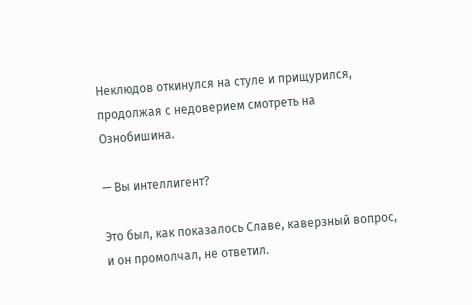Неклюдов откинулся на стуле и прищурился, продолжая с недоверием смотреть на Ознобишина.

— Вы интеллигент?

Это был, как показалось Славе, каверзный вопрос, и он промолчал, не ответил.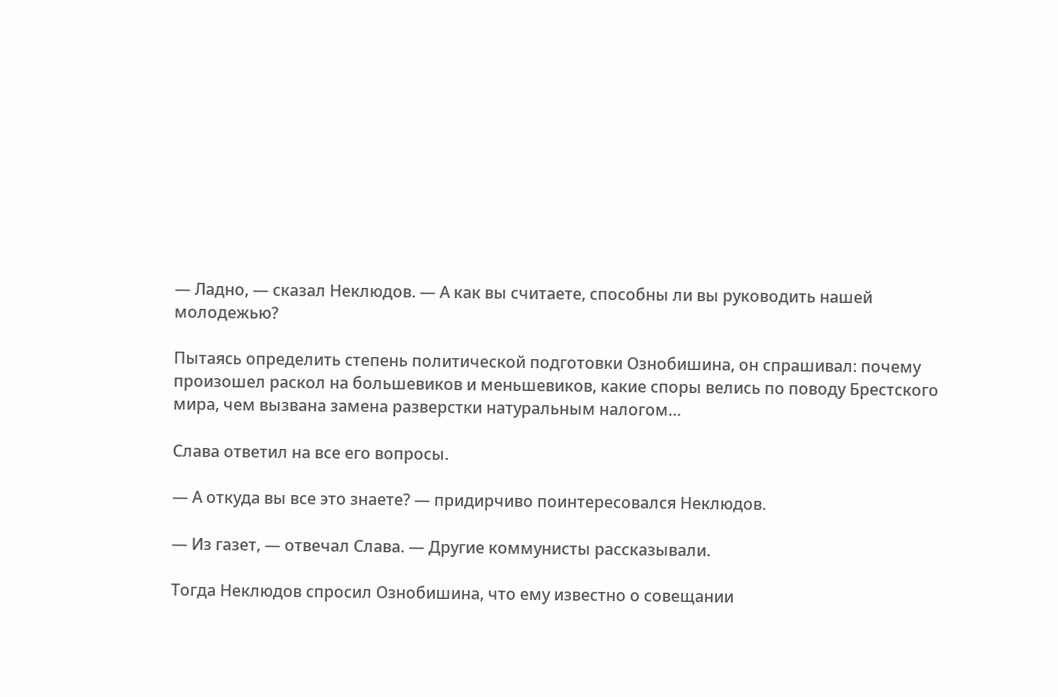— Ладно, — сказал Неклюдов. — А как вы считаете, способны ли вы руководить нашей молодежью?

Пытаясь определить степень политической подготовки Ознобишина, он спрашивал: почему произошел раскол на большевиков и меньшевиков, какие споры велись по поводу Брестского мира, чем вызвана замена разверстки натуральным налогом…

Слава ответил на все его вопросы.

— А откуда вы все это знаете? — придирчиво поинтересовался Неклюдов.

— Из газет, — отвечал Слава. — Другие коммунисты рассказывали.

Тогда Неклюдов спросил Ознобишина, что ему известно о совещании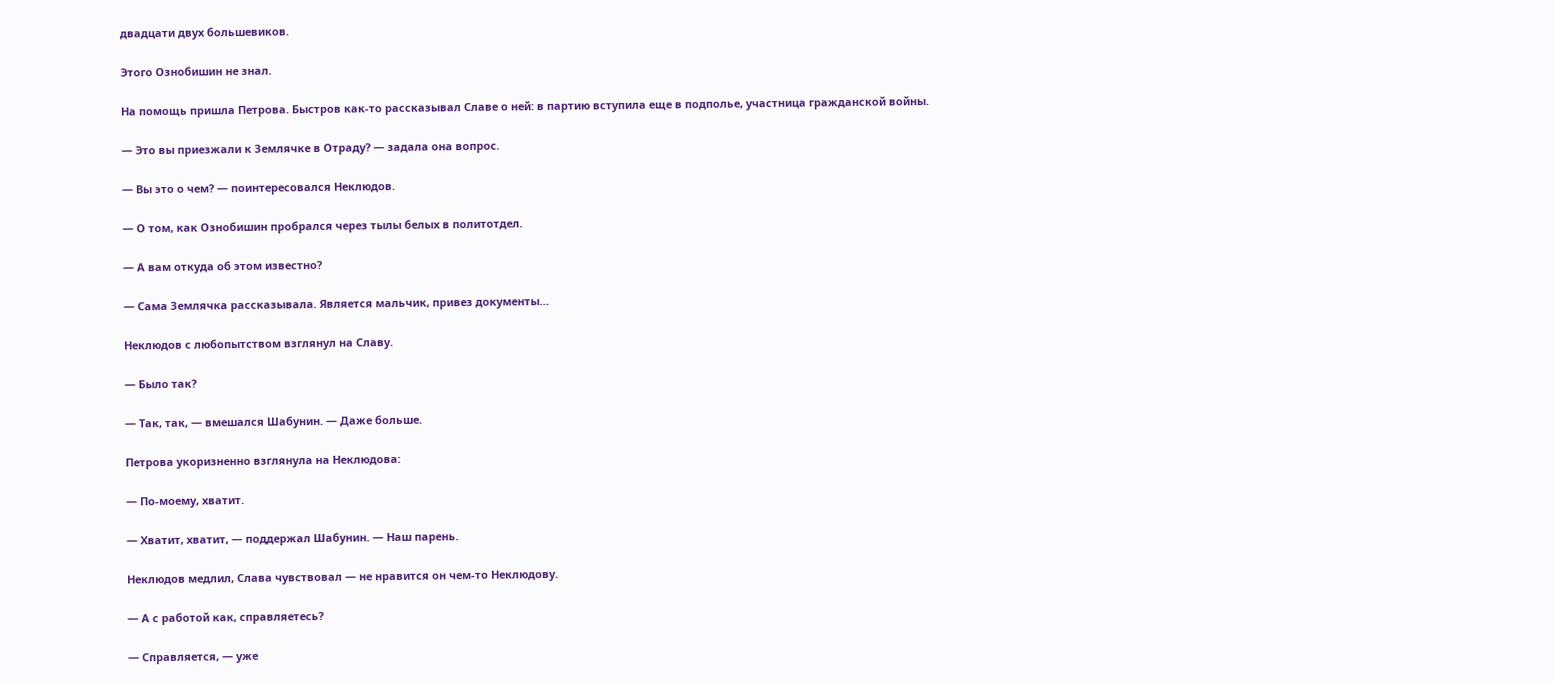двадцати двух большевиков.

Этого Ознобишин не знал.

На помощь пришла Петрова. Быстров как-то рассказывал Славе о ней: в партию вступила еще в подполье, участница гражданской войны.

— Это вы приезжали к Землячке в Отраду? — задала она вопрос.

— Вы это о чем? — поинтересовался Неклюдов.

— О том, как Ознобишин пробрался через тылы белых в политотдел.

— А вам откуда об этом известно?

— Сама Землячка рассказывала. Является мальчик, привез документы…

Неклюдов с любопытством взглянул на Славу.

— Было так?

— Так, так, — вмешался Шабунин. — Даже больше.

Петрова укоризненно взглянула на Неклюдова:

— По-моему, хватит.

— Хватит, хватит, — поддержал Шабунин. — Наш парень.

Неклюдов медлил, Слава чувствовал — не нравится он чем-то Неклюдову.

— А с работой как, справляетесь?

— Справляется, — уже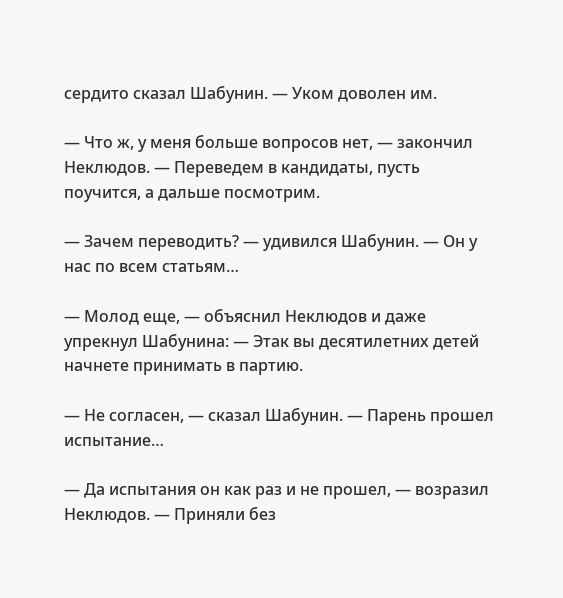сердито сказал Шабунин. — Уком доволен им.

— Что ж, у меня больше вопросов нет, — закончил Неклюдов. — Переведем в кандидаты, пусть поучится, а дальше посмотрим.

— Зачем переводить? — удивился Шабунин. — Он у нас по всем статьям…

— Молод еще, — объяснил Неклюдов и даже упрекнул Шабунина: — Этак вы десятилетних детей начнете принимать в партию.

— Не согласен, — сказал Шабунин. — Парень прошел испытание…

— Да испытания он как раз и не прошел, — возразил Неклюдов. — Приняли без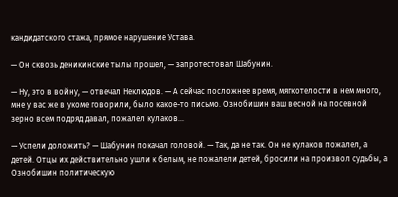кандидатского стажа, прямое нарушение Устава.

— Он сквозь деникинские тылы прошел, — запротестовал Шабунин.

— Ну, это в войну, — отвечал Неклюдов. — А сейчас посложнее время, мягкотелости в нем много, мне у вас же в укоме говорили, было какое-то письмо. Ознобишин ваш весной на посевной зерно всем подряд давал, пожалел кулаков…

— Успели доложить? — Шабунин покачал головой. — Так, да не так. Он не кулаков пожалел, а детей. Отцы их действительно ушли к белым, не пожалели детей, бросили на произвол судьбы, а Ознобишин политическую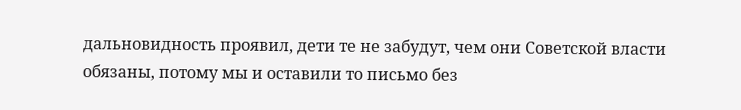дальновидность проявил, дети те не забудут, чем они Советской власти обязаны, потому мы и оставили то письмо без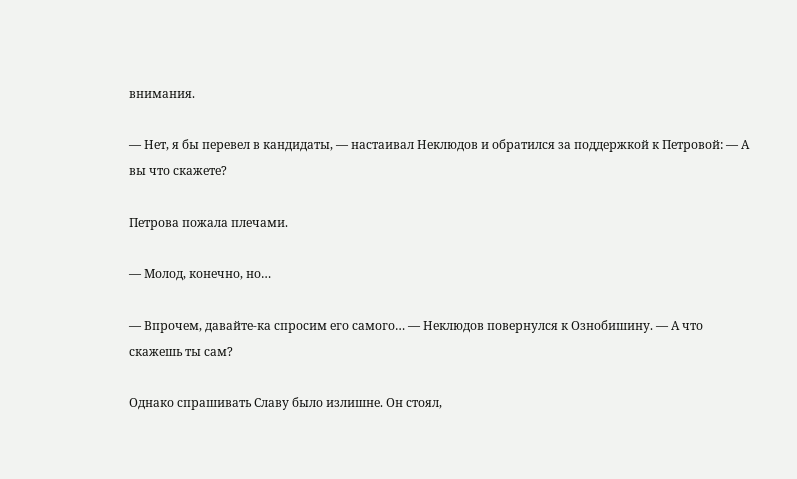внимания.

— Нет, я бы перевел в кандидаты, — настаивал Неклюдов и обратился за поддержкой к Петровой: — А вы что скажете?

Петрова пожала плечами.

— Молод, конечно, но…

— Впрочем, давайте-ка спросим его самого… — Неклюдов повернулся к Ознобишину. — А что скажешь ты сам?

Однако спрашивать Славу было излишне. Он стоял,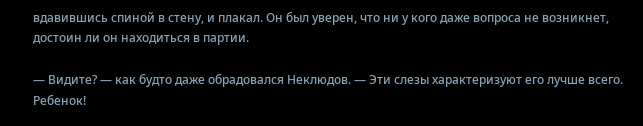вдавившись спиной в стену, и плакал. Он был уверен, что ни у кого даже вопроса не возникнет, достоин ли он находиться в партии.

— Видите? — как будто даже обрадовался Неклюдов. — Эти слезы характеризуют его лучше всего. Ребенок!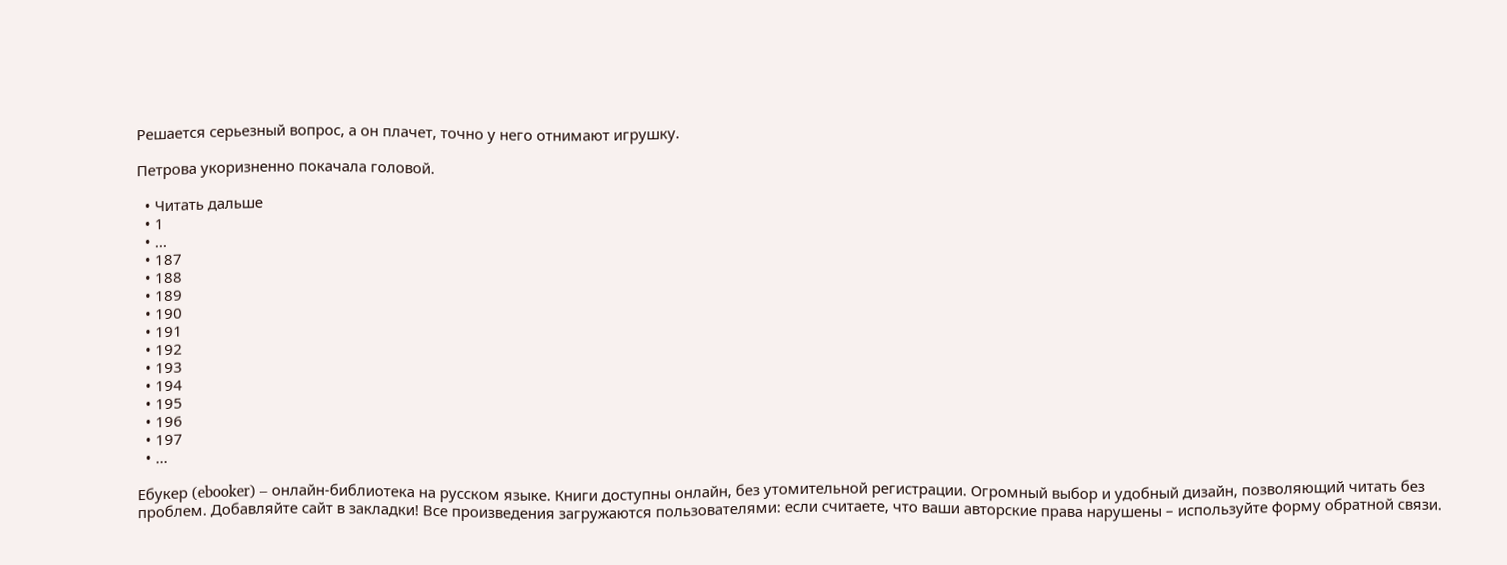Решается серьезный вопрос, а он плачет, точно у него отнимают игрушку.

Петрова укоризненно покачала головой.

  • Читать дальше
  • 1
  • ...
  • 187
  • 188
  • 189
  • 190
  • 191
  • 192
  • 193
  • 194
  • 195
  • 196
  • 197
  • ...

Ебукер (ebooker) – онлайн-библиотека на русском языке. Книги доступны онлайн, без утомительной регистрации. Огромный выбор и удобный дизайн, позволяющий читать без проблем. Добавляйте сайт в закладки! Все произведения загружаются пользователями: если считаете, что ваши авторские права нарушены – используйте форму обратной связи.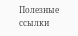Полезные ссылки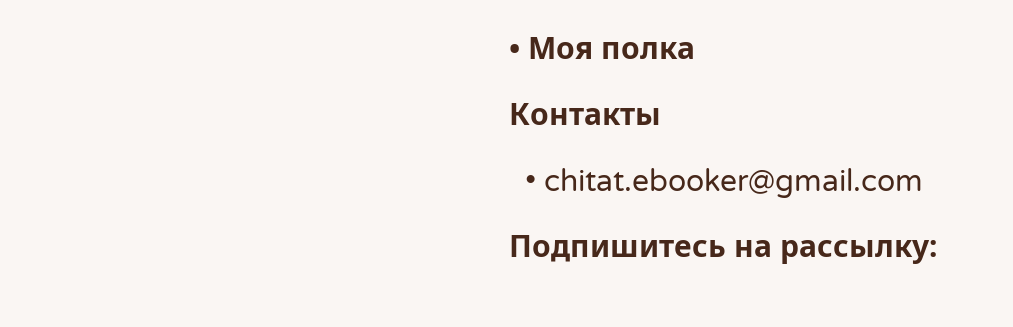• Моя полка

Контакты

  • chitat.ebooker@gmail.com

Подпишитесь на рассылку: